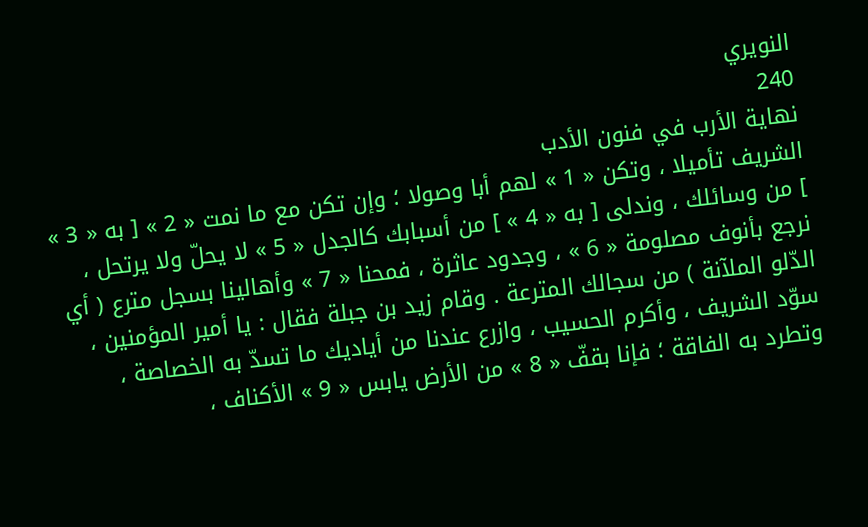النويري
240
نهاية الأرب في فنون الأدب
الشريف تأميلا ، وتكن « 1 » لهم أبا وصولا ؛ وإن تكن مع ما نمت « 2 » [ به « 3 » ] من وسائلك ، وندلى [ به « 4 » ] من أسبابك كالجدل « 5 » لا يحلّ ولا يرتحل ، نرجع بأنوف مصلومة « 6 » ، وجدود عاثرة ، فمحنا « 7 » وأهالينا بسجل مترع ( أي الدّلو الملآنة ) من سجالك المترعة . وقام زيد بن جبلة فقال : يا أمير المؤمنين ، سوّد الشريف ، وأكرم الحسيب ، وازرع عندنا من أياديك ما تسدّ به الخصاصة ، وتطرد به الفاقة ؛ فإنا بقفّ « 8 » من الأرض يابس « 9 » الأكناف ،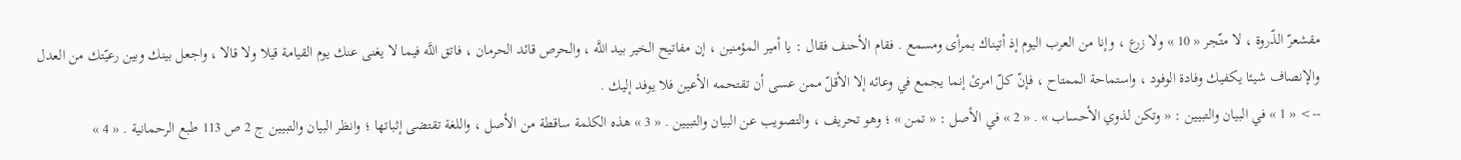مقشعرّ الذّروة ، لا متّجر « 10 » ولا زرع ، وإنا من العرب اليوم إذ أتيناك بمرأى ومسمع . فقام الأحنف فقال : يا أمير المؤمنين ، إن مفاتيح الخير بيد اللَّه ، والحرص قائد الحرمان ، فاتق اللَّه فيما لا يغنى عنك يوم القيامة قيلا ولا قالا ، واجعل بينك وبين رعيّتك من العدل والإنصاف شيئا يكفيك وفادة الوفود ، واستماحة الممتاح ، فإنّ كلّ امرئ إنما يجمع في وعائه إلا الأقلّ ممن عسى أن تقتحمه الأعين فلا يوفد إليك .
--> « 1 » في البيان والتبيين : « وتكن لذوي الأحساب » . « 2 » في الأصل : « تمن » ؛ وهو تحريف ، والتصويب عن البيان والتبيين . « 3 » هذه الكلمة ساقطة من الأصل ، واللغة تقتضى إثباتها ؛ وانظر البيان والتبيين ج 2 ص 113 طبع الرحمانية . « 4 »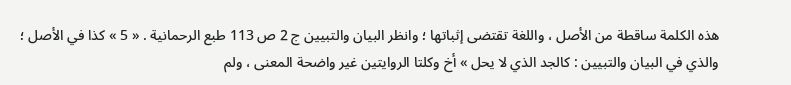هذه الكلمة ساقطة من الأصل ، واللغة تقتضى إثباتها ؛ وانظر البيان والتبيين ج 2 ص 113 طبع الرحمانية . « 5 » كذا في الأصل ؛ والذي في البيان والتبيين : كالجد الذي لا يحل » أخ وكلتا الروايتين غير واضحة المعنى ، ولم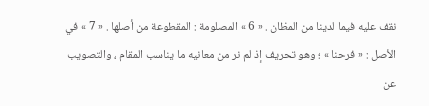نقف عليه فيما لدينا من المظان . « 6 » المصلومة : المقطوعة من أصلها . « 7 » في الأصل : « فرحنا » ؛ وهو تحريف إذ لم نر من معانيه ما يناسب المقام ، والتصويب عن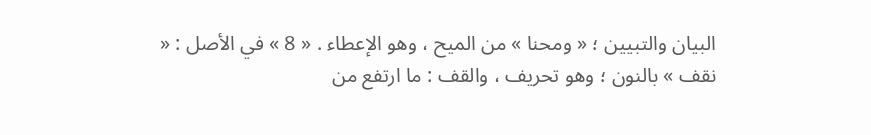البيان والتبيين ؛ « ومحنا » من الميح ، وهو الإعطاء . « 8 » في الأصل : « نقف » بالنون ؛ وهو تحريف ، والقف : ما ارتفع من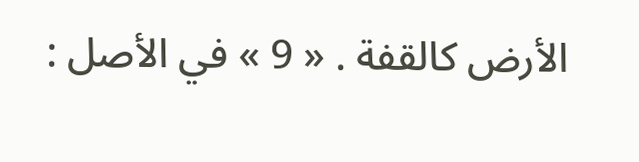الأرض كالقفة . « 9 » في الأصل :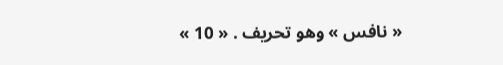« نافس » وهو تحريف . « 10 »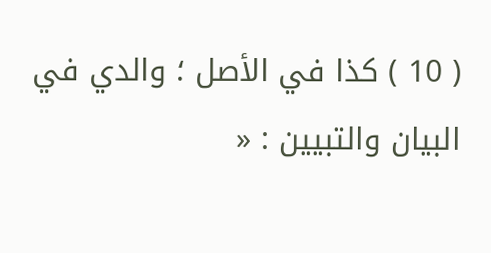( 10 ) كذا في الأصل ؛ والدي في البيان والتبيين : «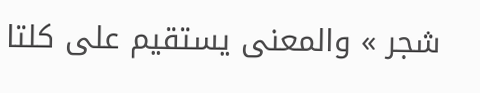شجر » والمعنى يستقيم على كلتا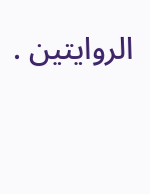الروايتين .